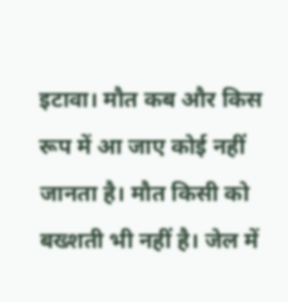इटावा। मौत कब और किस रूप में आ जाए कोई नहीं जानता है। मौत किसी को बख्शती भी नहीं है। जेल में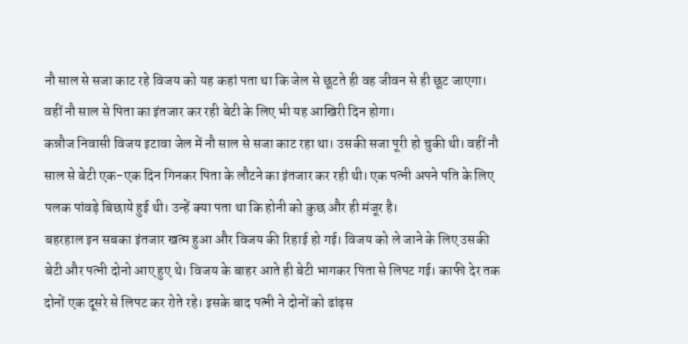नौ साल से सजा काट रहे विजय को यह कहां पता था कि जेल से छूटते ही वह जीवन से ही छूट जाएगा। वहीं नौ साल से पिता का इंतजार कर रही बेटी के लिए भी यह आखिरी दिन होगा।
कन्नौज निवासी विजय इटावा जेल में नौ साल से सजा काट रहा था। उसकी सजा पूरी हो चुकी थी। वहीं नौ साल से बेटी एक-एक दिन गिनकर पिता के लौटने का इंतजार कर रही थी। एक पत्नी अपने पति के लिए पलक पांवड़े बिछाये हुई थी। उन्हें क्या पता था कि होनी को कुछ और ही मंजूर है।
बहरहाल इन सबका इंतजार खत्म हुआ और विजय की रिहाई हो गई। विजय को ले जाने के लिए उसकी बेटी और पत्नी दोनो आए हुए थे। विजय के बाहर आते ही बेटी भागकर पिता से लिपट गई। काफी देर तक दोनों एक दूसरे से लिपट कर रोते रहे। इसके बाद पत्नी ने दोनों को ढांढ़स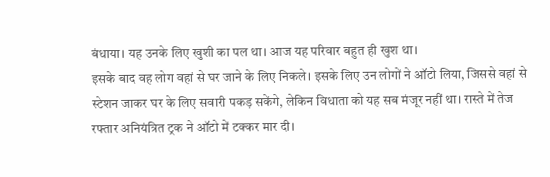बंधाया। यह उनके लिए खुशी का पल था। आज यह परिवार बहुत ही खुश था।
इसके बाद वह लोग वहां से घर जाने के लिए निकले। इसके लिए उन लोगों ने ऑटो लिया, जिससे वहां से स्टेशन जाकर घर के लिए सवारी पकड़ सकेंगे, लेकिन विधाता को यह सब मंजूर नहीं था। रास्ते में तेज रफ्तार अनियंत्रित ट्रक ने ऑटो में टक्कर मार दी।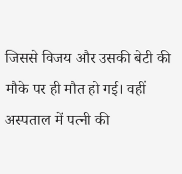जिससे विजय और उसकी बेटी की मौके पर ही मौत हो गई। वहीं अस्पताल में पत्नी की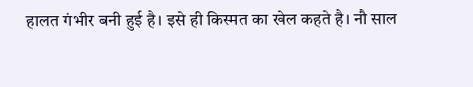हालत गंभीर बनी हुई है। इसे ही किस्मत का खेल कहते है। नौ साल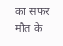का सफर मौत के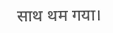साथ थम गया।